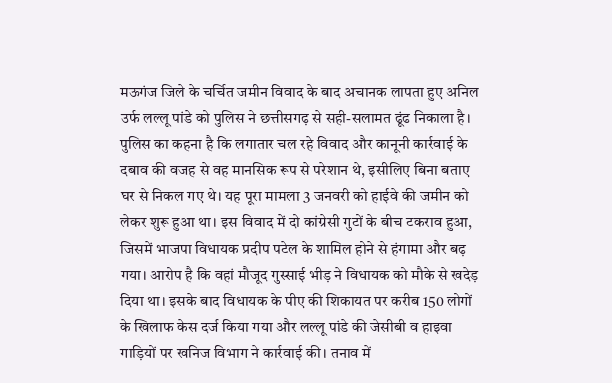मऊगंज जिले के चर्चित जमीन विवाद के बाद अचानक लापता हुए अनिल उर्फ लल्लू पांडे को पुलिस ने छत्तीसगढ़ से सही-सलामत ढूंढ निकाला है। पुलिस का कहना है कि लगातार चल रहे विवाद और कानूनी कार्रवाई के दबाव की वजह से वह मानसिक रूप से परेशान थे, इसीलिए बिना बताए घर से निकल गए थे। यह पूरा मामला 3 जनवरी को हाईवे की जमीन को लेकर शुरू हुआ था। इस विवाद में दो कांग्रेसी गुटों के बीच टकराव हुआ, जिसमें भाजपा विधायक प्रदीप पटेल के शामिल होने से हंगामा और बढ़ गया। आरोप है कि वहां मौजूद गुस्साई भीड़ ने विधायक को मौके से खदेड़ दिया था। इसके बाद विधायक के पीए की शिकायत पर करीब 150 लोगों के खिलाफ केस दर्ज किया गया और लल्लू पांडे की जेसीबी व हाइवा गाड़ियों पर खनिज विभाग ने कार्रवाई की। तनाव में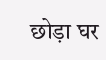छोड़ा घर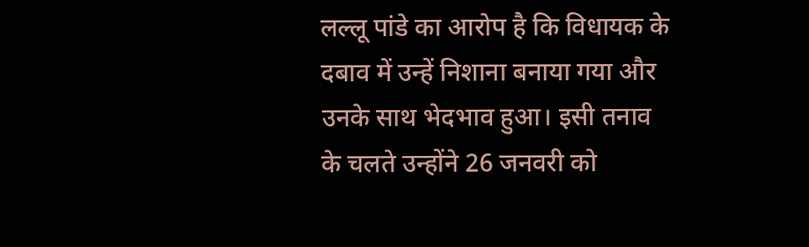लल्लू पांडे का आरोप है कि विधायक के दबाव में उन्हें निशाना बनाया गया और उनके साथ भेदभाव हुआ। इसी तनाव के चलते उन्होंने 26 जनवरी को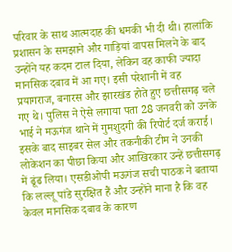परिवार के साथ आत्मदाह की धमकी भी दी थी। हालांकि प्रशासन के समझाने और गाड़ियां वापस मिलने के बाद उन्होंने यह कदम टाल दिया, लेकिन वह काफी ज्यादा मानसिक दबाव में आ गए। इसी परेशानी में वह प्रयागराज, बनारस और झारखंड होते हुए छत्तीसगढ़ चले गए थे। पुलिस ने ऐसे लगाया पता 28 जनवरी को उनके भाई ने मऊगंज थाने में गुमशुदगी की रिपोर्ट दर्ज कराई। इसके बाद साइबर सेल और तकनीकी टीम ने उनकी लोकेशन का पीछा किया और आखिरकार उन्हें छत्तीसगढ़ में ढूंढ लिया। एसडीओपी मऊगंज सची पाठक ने बताया कि लल्लू पांडे सुरक्षित हैं और उन्होंने माना है कि वह केवल मानसिक दबाव के कारण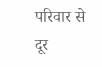परिवार से दूर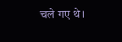चले गए थे।